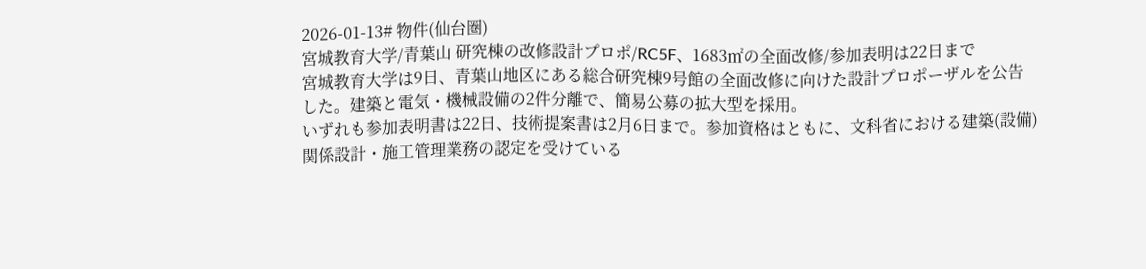2026-01-13# 物件(仙台圏)
宮城教育大学/青葉山 研究棟の改修設計プロポ/RC5F、1683㎡の全面改修/参加表明は22日まで
宮城教育大学は9日、青葉山地区にある総合研究棟9号館の全面改修に向けた設計プロポーザルを公告した。建築と電気・機械設備の2件分離で、簡易公募の拡大型を採用。
いずれも参加表明書は22日、技術提案書は2月6日まで。参加資格はともに、文科省における建築(設備)関係設計・施工管理業務の認定を受けている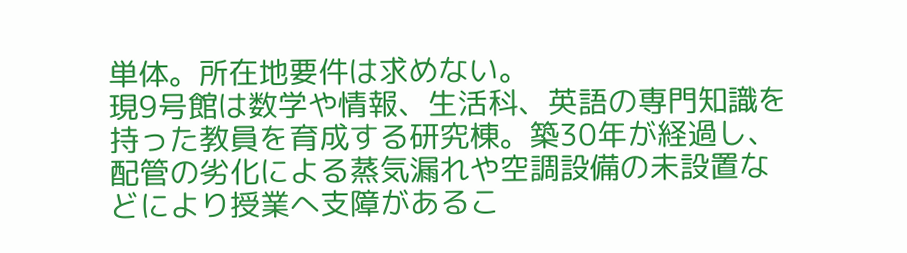単体。所在地要件は求めない。
現9号館は数学や情報、生活科、英語の専門知識を持った教員を育成する研究棟。築30年が経過し、配管の劣化による蒸気漏れや空調設備の未設置などにより授業へ支障があるこ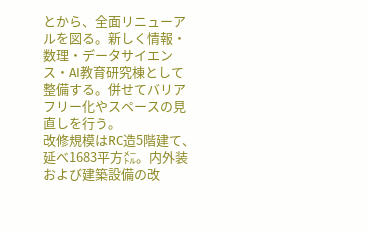とから、全面リニューアルを図る。新しく情報・数理・データサイエンス・AI教育研究棟として整備する。併せてバリアフリー化やスペースの見直しを行う。
改修規模はRC造5階建て、延べ1683平方㍍。内外装および建築設備の改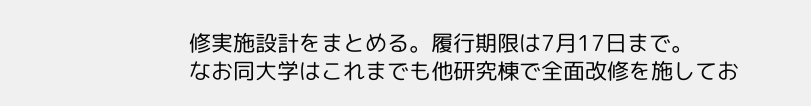修実施設計をまとめる。履行期限は7月17日まで。
なお同大学はこれまでも他研究棟で全面改修を施してお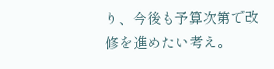り、今後も予算次第で改修を進めたい考え。